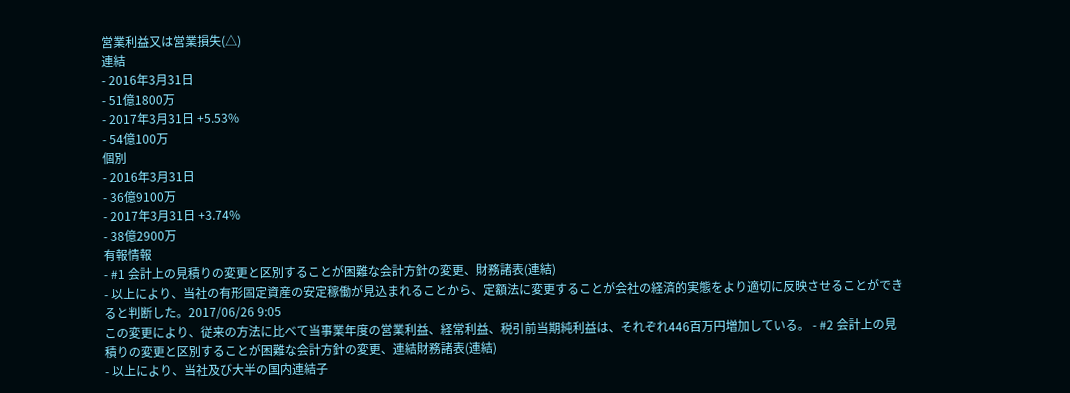営業利益又は営業損失(△)
連結
- 2016年3月31日
- 51億1800万
- 2017年3月31日 +5.53%
- 54億100万
個別
- 2016年3月31日
- 36億9100万
- 2017年3月31日 +3.74%
- 38億2900万
有報情報
- #1 会計上の見積りの変更と区別することが困難な会計方針の変更、財務諸表(連結)
- 以上により、当社の有形固定資産の安定稼働が見込まれることから、定額法に変更することが会社の経済的実態をより適切に反映させることができると判断した。2017/06/26 9:05
この変更により、従来の方法に比べて当事業年度の営業利益、経常利益、税引前当期純利益は、それぞれ446百万円増加している。 - #2 会計上の見積りの変更と区別することが困難な会計方針の変更、連結財務諸表(連結)
- 以上により、当社及び大半の国内連結子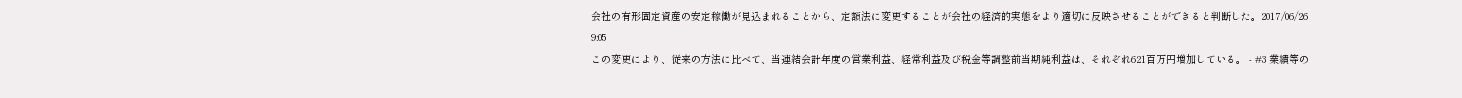会社の有形固定資産の安定稼働が見込まれることから、定額法に変更することが会社の経済的実態をより適切に反映させることができると判断した。2017/06/26 9:05
この変更により、従来の方法に比べて、当連結会計年度の営業利益、経常利益及び税金等調整前当期純利益は、それぞれ621百万円増加している。 - #3 業績等の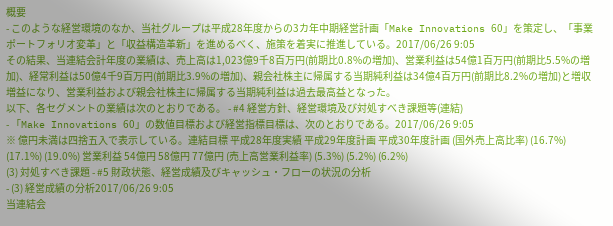概要
- このような経営環境のなか、当社グループは平成28年度からの3カ年中期経営計画「Make Innovations 60」を策定し、「事業ポートフォリオ変革」と「収益構造革新」を進めるべく、施策を着実に推進している。2017/06/26 9:05
その結果、当連結会計年度の業績は、売上高は1,023億9千8百万円(前期比0.8%の増加)、営業利益は54億1百万円(前期比5.5%の増加)、経常利益は50億4千9百万円(前期比3.9%の増加)、親会社株主に帰属する当期純利益は34億4百万円(前期比8.2%の増加)と増収増益になり、営業利益および親会社株主に帰属する当期純利益は過去最高益となった。
以下、各セグメントの業績は次のとおりである。 - #4 経営方針、経営環境及び対処すべき課題等(連結)
- 「Make Innovations 60」の数値目標および経営指標目標は、次のとおりである。2017/06/26 9:05
※ 億円未満は四捨五入で表示している。連結目標 平成28年度実績 平成29年度計画 平成30年度計画 (国外売上高比率) (16.7%) (17.1%) (19.0%) 営業利益 54億円 58億円 77億円 (売上高営業利益率) (5.3%) (5.2%) (6.2%)
(3) 対処すべき課題 - #5 財政状態、経営成績及びキャッシュ・フローの状況の分析
- (3) 経営成績の分析2017/06/26 9:05
当連結会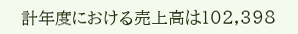計年度における売上高は102,398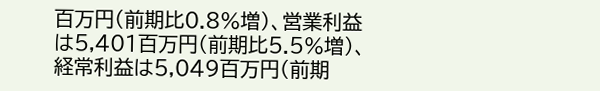百万円(前期比0.8%増)、営業利益は5,401百万円(前期比5.5%増)、経常利益は5,049百万円(前期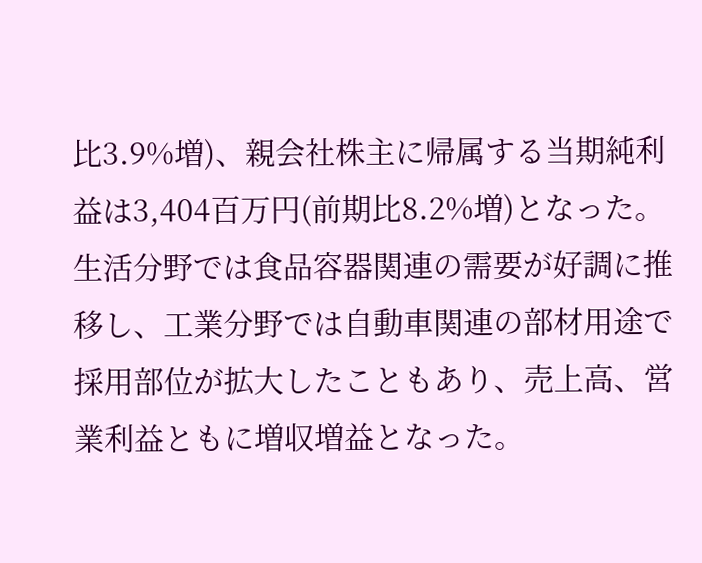比3.9%増)、親会社株主に帰属する当期純利益は3,404百万円(前期比8.2%増)となった。
生活分野では食品容器関連の需要が好調に推移し、工業分野では自動車関連の部材用途で採用部位が拡大したこともあり、売上高、営業利益ともに増収増益となった。